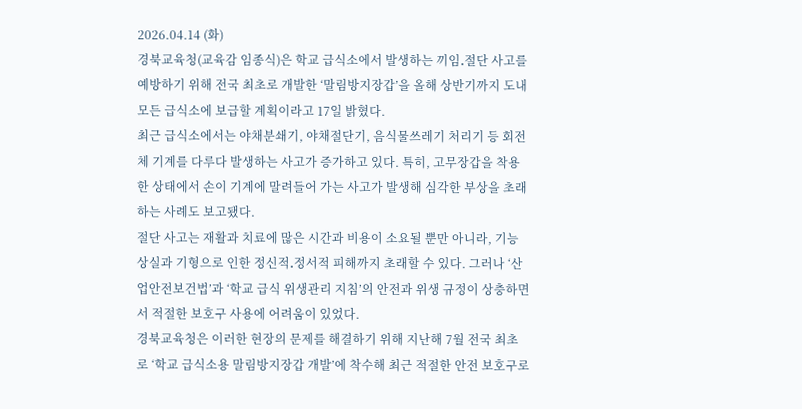2026.04.14 (화)
경북교육청(교육감 임종식)은 학교 급식소에서 발생하는 끼임․절단 사고를 예방하기 위해 전국 최초로 개발한 ‘말림방지장갑’을 올해 상반기까지 도내 모든 급식소에 보급할 계획이라고 17일 밝혔다.
최근 급식소에서는 야채분쇄기, 야채절단기, 음식물쓰레기 처리기 등 회전체 기계를 다루다 발생하는 사고가 증가하고 있다. 특히, 고무장갑을 착용한 상태에서 손이 기계에 말려들어 가는 사고가 발생해 심각한 부상을 초래하는 사례도 보고됐다.
절단 사고는 재활과 치료에 많은 시간과 비용이 소요될 뿐만 아니라, 기능 상실과 기형으로 인한 정신적․정서적 피해까지 초래할 수 있다. 그러나 ‘산업안전보건법’과 ‘학교 급식 위생관리 지침’의 안전과 위생 규정이 상충하면서 적절한 보호구 사용에 어려움이 있었다.
경북교육청은 이러한 현장의 문제를 해결하기 위해 지난해 7월 전국 최초로 ‘학교 급식소용 말림방지장갑 개발’에 착수해 최근 적절한 안전 보호구로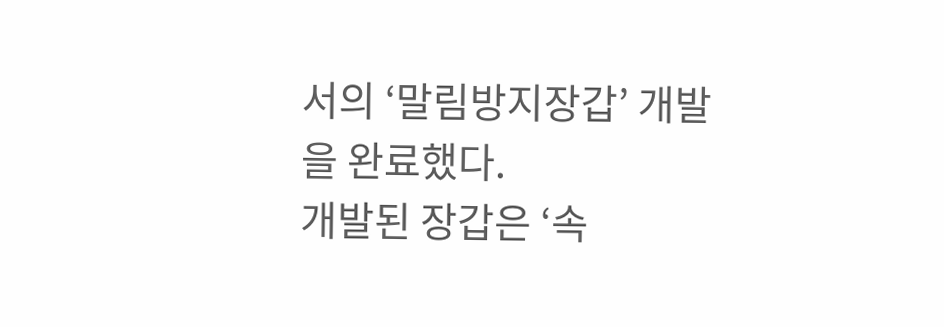서의 ‘말림방지장갑’ 개발을 완료했다.
개발된 장갑은 ‘속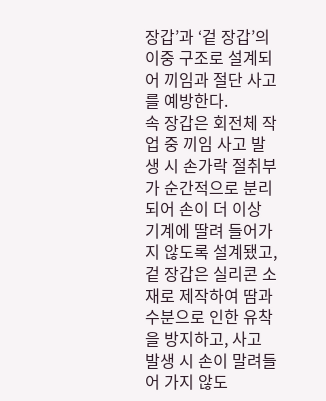장갑’과 ‘겉 장갑’의 이중 구조로 설계되어 끼임과 절단 사고를 예방한다.
속 장갑은 회전체 작업 중 끼임 사고 발생 시 손가락 절취부가 순간적으로 분리되어 손이 더 이상 기계에 딸려 들어가지 않도록 설계됐고, 겉 장갑은 실리콘 소재로 제작하여 땀과 수분으로 인한 유착을 방지하고, 사고 발생 시 손이 말려들어 가지 않도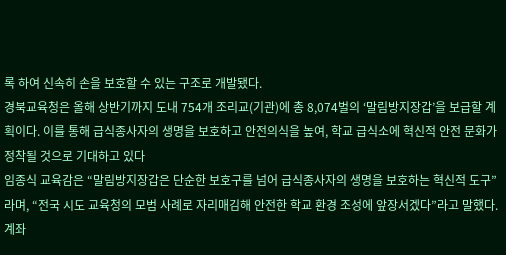록 하여 신속히 손을 보호할 수 있는 구조로 개발됐다.
경북교육청은 올해 상반기까지 도내 754개 조리교(기관)에 총 8,074벌의 ‘말림방지장갑’을 보급할 계획이다. 이를 통해 급식종사자의 생명을 보호하고 안전의식을 높여, 학교 급식소에 혁신적 안전 문화가 정착될 것으로 기대하고 있다
임종식 교육감은 “말림방지장갑은 단순한 보호구를 넘어 급식종사자의 생명을 보호하는 혁신적 도구”라며, “전국 시도 교육청의 모범 사례로 자리매김해 안전한 학교 환경 조성에 앞장서겠다”라고 말했다.
계좌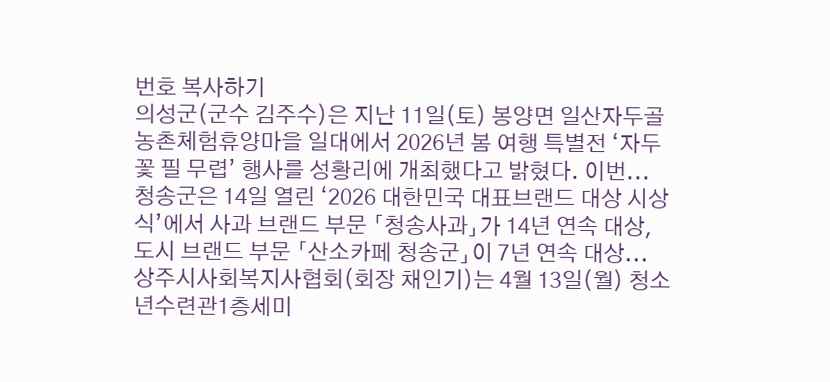번호 복사하기
의성군(군수 김주수)은 지난 11일(토) 봉양면 일산자두골농촌체험휴양마을 일대에서 2026년 봄 여행 특별전 ‘자두꽃 필 무렵’ 행사를 성황리에 개최했다고 밝혔다. 이번...
청송군은 14일 열린 ‘2026 대한민국 대표브랜드 대상 시상식’에서 사과 브랜드 부문 「청송사과」가 14년 연속 대상, 도시 브랜드 부문 「산소카페 청송군」이 7년 연속 대상...
상주시사회복지사협회(회장 채인기)는 4월 13일(월) 청소년수련관1층세미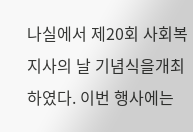나실에서 제20회 사회복지사의 날 기념식을개최하였다. 이번 행사에는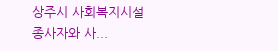상주시 사회복지시설 종사자와 사...